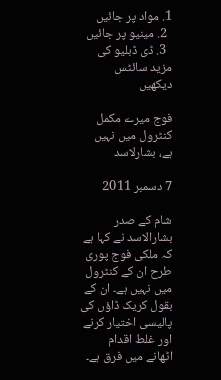1. مواد پر جائیں
  2. مینیو پر جائیں
  3. ڈی ڈبلیو کی مزید سائٹس دیکھیں

فوج میرے مکمل کنٹرول میں نہیں ہے، بشارلاسد

7 دسمبر 2011

شام کے صدر بشارالاسد نے کہا ہے کہ ملکی فوج پوری طرح ان کے کنٹرول میں نہیں ہے۔ ان کے بقول کریک ڈاؤں کی پالیسی اختیار کرنے اور غلط اقدام اٹھانے میں فرق ہے۔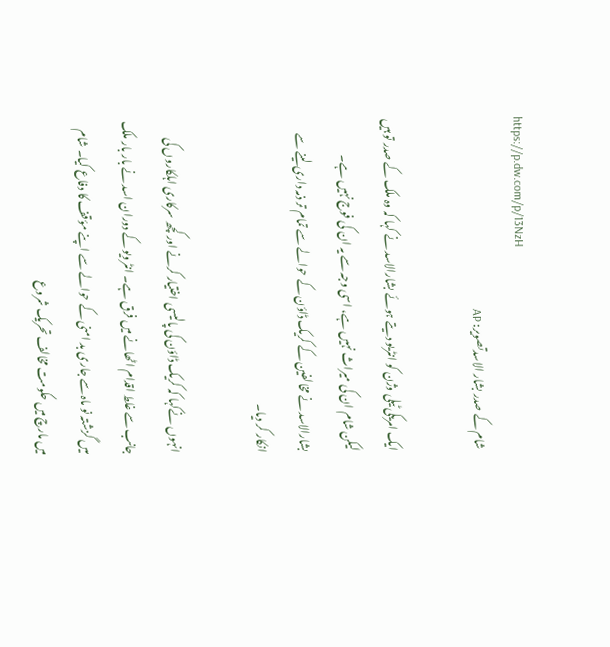https://p.dw.com/p/13NzH
شام کے صدر بشار الاسدتصویر: AP

ایک امریکی ٹیلی وژن کو انٹریو دیتے ہوئے بشارالاسد نے کہا کہ وہ ملک کے صدر تو ہیں لیکن شام ان کی میراث نہیں ہے، اسی وجہ سے یہ ان کی فوج نہیں ہے۔ بشارالاسد نے مخالفین کے کریک ڈاؤن کے حوالے سے تمام تر ذمہ داری لینے سے انکار کر دیا۔

انہوں نےکہا کہ کریک ڈاؤن کی پالیسی اختیار کرنے اور کچھ سرکاری اہلکاروں کی جانب سے غلط اقدام اٹھانے میں فرق ہے۔ انٹرویو کے دوران اسد نے بار بار ملک میں گزشتہ نو ماہ سے جاری بد امنی کے حوالے سے اپنے مؤقف کا دفاع کیا۔ شام میں مارچ میں حکومت مخالف تحریک شروع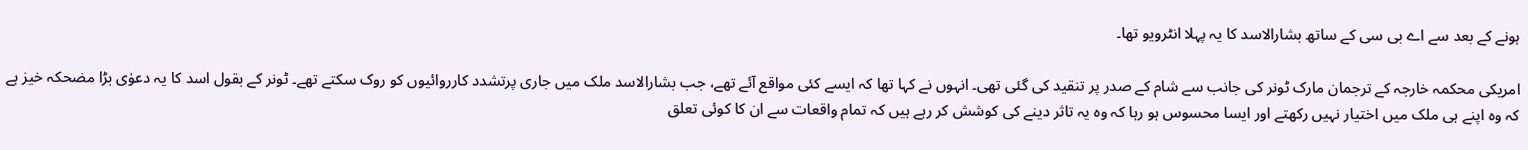ہونے کے بعد سے اے بی سی کے ساتھ بشارالاسد کا یہ پہلا انٹرویو تھا۔

امریکی محکمہ خارجہ کے ترجمان مارک ٹونر کی جانب سے شام کے صدر پر تنقید کی گئی تھی۔ انہوں نے کہا تھا کہ ایسے کئی مواقع آئے تھے، جب بشارالاسد ملک میں جاری پرتشدد کارروائیوں کو روک سکتے تھے۔ ٹونر کے بقول اسد کا یہ دعوٰی بڑا مضحکہ خیز ہے کہ وہ اپنے ہی ملک میں اختیار نہیں رکھتے اور ایسا محسوس ہو رہا کہ وہ یہ تاثر دینے کی کوشش کر رہے ہیں کہ تمام واقعات سے ان کا کوئی تعلق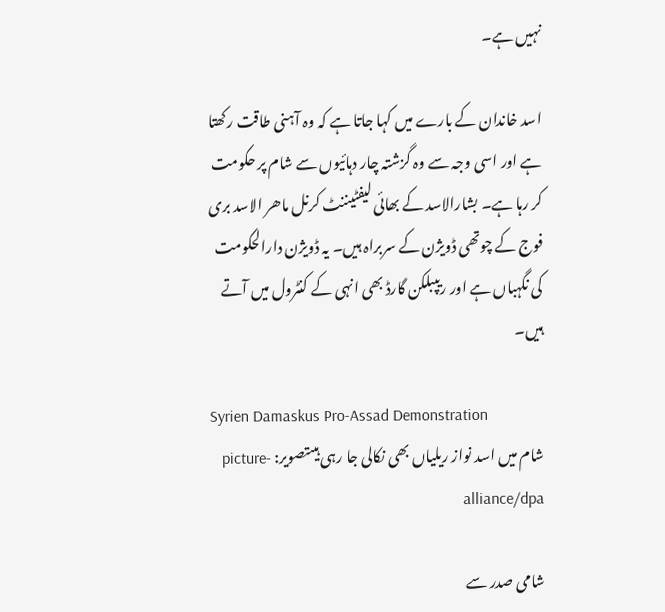نہیں ہے۔

اسد خاندان کے بارے میں کہا جاتا ہے کہ وہ آہنی طاقت رکھتا ہے اور اسی وجہ سے وہ گزشتہ چار دہائیوں سے شام پر حکومت کر رہا ہے۔ بشارالاسد کے بھائی لیفٹیننٹ کرنل ماھر الاسد بری فوج کے چوتھی ڈویژن کے سربراہ ہیں۔ یہ ڈویژن دارالحکومت کی نگہباں ہے اور ریپبلکن گارڈ بھی انہی کے کنٹرول میں آتے ہیں۔

Syrien Damaskus Pro-Assad Demonstration
شام میں اسد نواز ریلیاں بھی نکالی جا رہی ہیںتصویر: picture-alliance/dpa

شامی صدر سے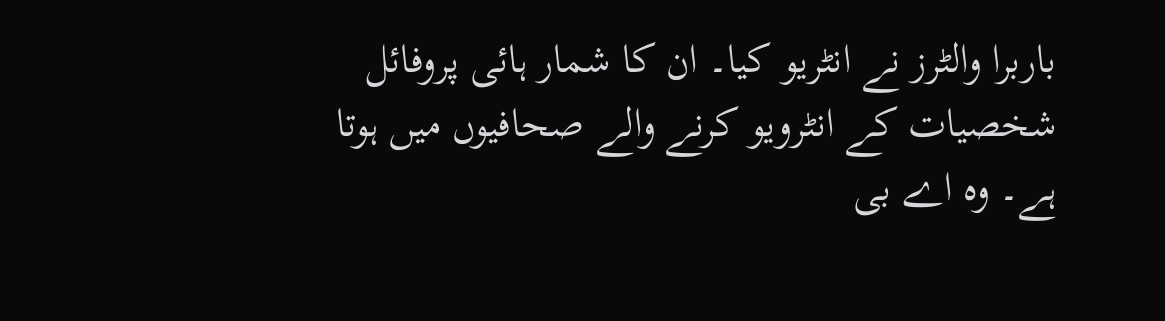باربرا والٹرز نے انٹریو کیا۔ ان کا شمار ہائی پروفائل شخصیات کے انٹرویو کرنے والے صحافیوں میں ہوتا ہے۔ وہ اے بی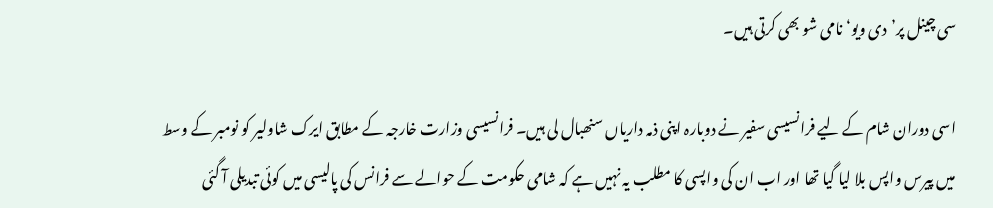سی چینل پر’دی ویو‘ نامی شو بھی کرتی ہیں۔

اسی دوران شام کے لیے فرانسیسی سفیر نے دوبارہ اپنی ذمہ داریاں سنھبال لی ہیں۔ فرانسیسی وزارت خارجہ کے مطابق ایرک شاولیر کو نومبر کے وسط میں پیرس واپس بلا لیا گیا تھا اور اب ان کی واپسی کا مطلب یہ نہیں ہے کہ شامی حکومت کے حوالے سے فرانس کی پالیسی میں کوئی تبدیلی آ گئی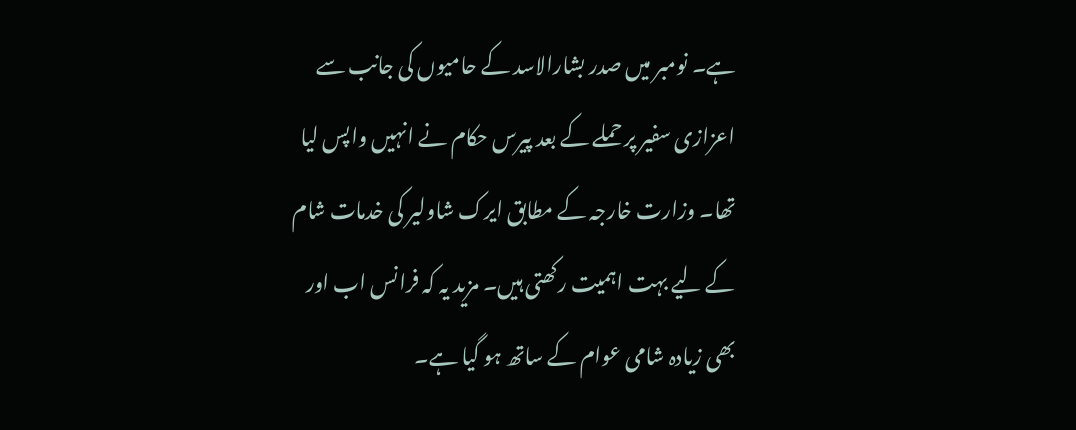ہے۔ نومبر میں صدر بشارالاسد کے حامیوں کی جانب سے اعزازی سفیر پر حملے کے بعد پیرس حکام نے انہیں واپس لیا تھا۔ وزارت خارجہ کے مطابق ایرک شاولیر کی خدمات شام کے لیے بہت اہمیت رکھتی ہیں۔ مزید یہ کہ فرانس اب اور بھی زیادہ شامی عوام کے ساتھ ہو گیا ہے۔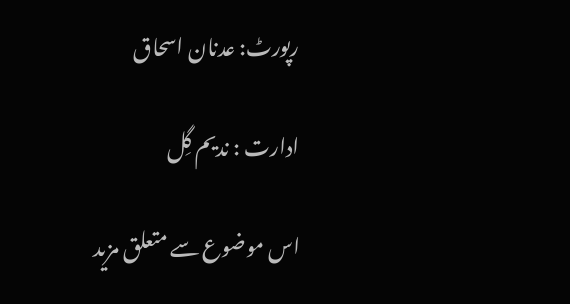رپورٹ: عدنان اسحاق

ادارت : ندیم گِل

اس موضوع سے متعلق مزید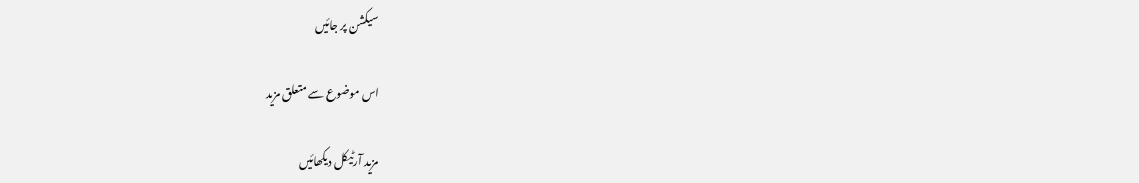سیکشن پر جائیں

اس موضوع سے متعلق مزید

مزید آرٹیکل دیکھائیں